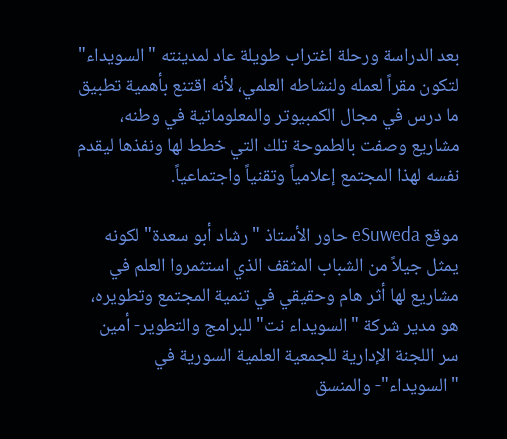بعد الدراسة ورحلة اغتراب طويلة عاد لمدينته "السويداء" لتكون مقراً لعمله ولنشاطه العلمي، لأنه اقتنع بأهمية تطبيق ما درس في مجال الكمبيوتر والمعلوماتية في وطنه، مشاريع وصفت بالطموحة تلك التي خطط لها ونفذها ليقدم نفسه لهذا المجتمع إعلامياً وتقنياً واجتماعياً.

موقع eSuweda حاور الأستاذ "رشاد أبو سعدة" لكونه يمثل جيلاً من الشباب المثقف الذي استثمروا العلم في مشاريع لها أثر هام وحقيقي في تنمية المجتمع وتطويره، هو مدير شركة "السويداء نت" للبرامج والتطوير- أمين سر اللجنة الإدارية للجمعية العلمية السورية في "السويداء"- والمنسق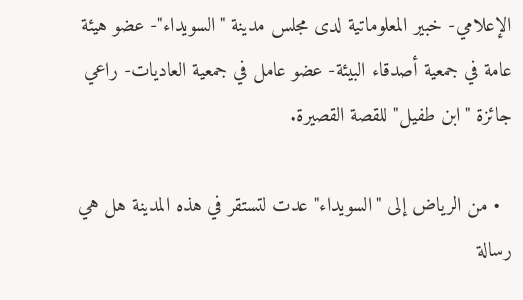الإعلامي- خبير المعلوماتية لدى مجلس مدينة "السويداء"- عضو هيئة عامة في جمعية أصدقاء البيئة- عضو عامل في جمعية العاديات- راعي جائزة "ابن طفيل" للقصة القصيرة.

  • من الرياض إلى "السويداء" عدت لتستقر في هذه المدينة هل هي رسالة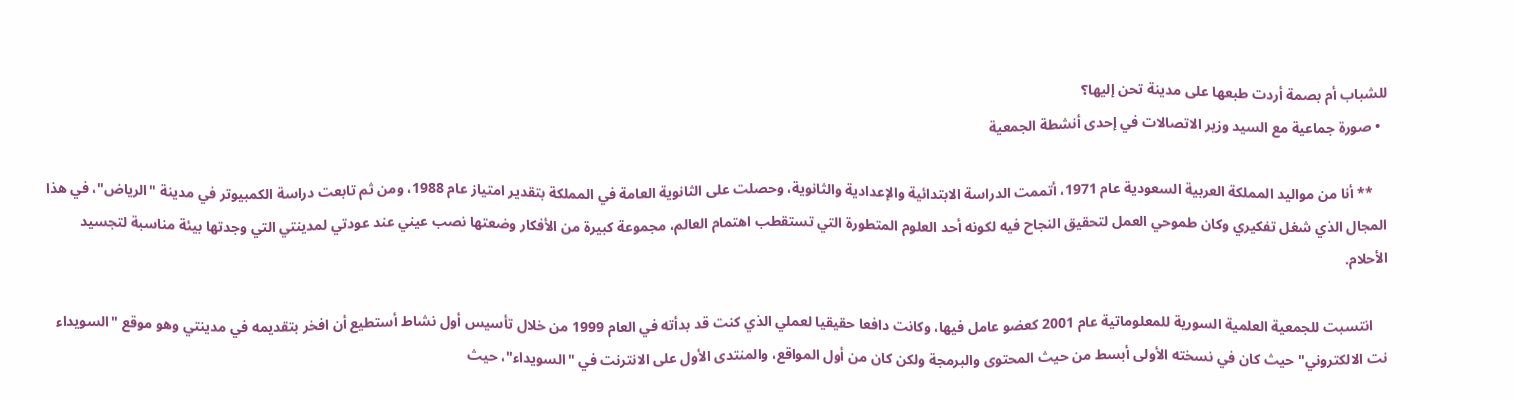للشباب أم بصمة أردت طبعها على مدينة تحن إليها؟
  • صورة جماعية مع السيد وزير الاتصالات في إحدى أنشطة الجمعية

    ** أنا من مواليد المملكة العربية السعودية عام 1971، أتممت الدراسة الابتدائية والإعدادية والثانوية، وحصلت على الثانوية العامة في المملكة بتقدير امتياز عام 1988، ومن ثم تابعت دراسة الكمبيوتر في مدينة "الرياض"، في هذا المجال الذي شغل تفكيري وكان طموحي العمل لتحقيق النجاح فيه لكونه أحد العلوم المتطورة التي تستقطب اهتمام العالم، مجموعة كبيرة من الأفكار وضعتها نصب عيني عند عودتي لمدينتي التي وجدتها بيئة مناسبة لتجسيد الأحلام.

    انتسبت للجمعية العلمية السورية للمعلوماتية عام 2001 كعضو عامل فيها، وكانت دافعا حقيقيا لعملي الذي كنت قد بدأته في العام 1999 من خلال تأسيس أول نشاط أستطيع أن افخر بتقديمه في مدينتي وهو موقع "السويداء نت الالكتروني" حيث كان في نسخته الأولى أبسط من حيث المحتوى والبرمجة ولكن كان من أول المواقع، والمنتدى الأول على الانترنت في "السويداء"، حيث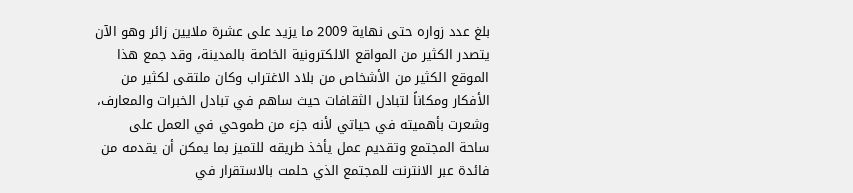بلغ عدد زواره حتى نهاية 2009 ما يزيد على عشرة ملايين زائر وهو الآن يتصدر الكثير من المواقع الالكترونية الخاصة بالمدينة، وقد جمع هذا الموقع الكثير من الأشخاص من بلاد الاغتراب وكان ملتقى لكثير من الأفكار ومكاناً لتبادل الثقافات حيث ساهم في تبادل الخبرات والمعارف، وشعرت بأهميته في حياتي لأنه جزء من طموحي في العمل على ساحة المجتمع وتقديم عمل يأخذ طريقه للتميز بما يمكن أن يقدمه من فائدة عبر الانترنت للمجتمع الذي حلمت بالاستقرار في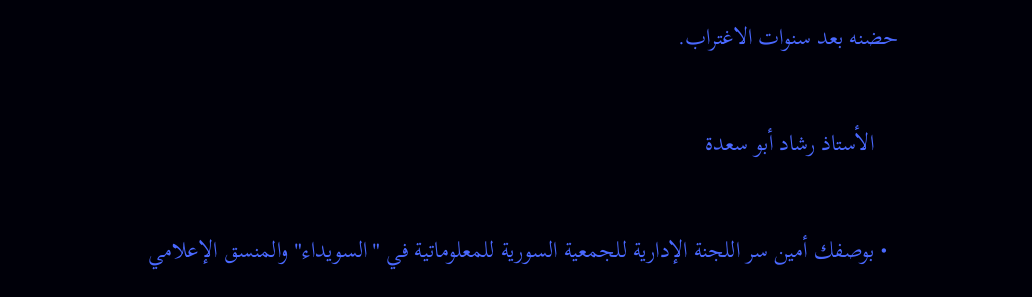حضنه بعد سنوات الاغتراب.

    الأستاذ رشاد أبو سعدة

  • بوصفك أمين سر اللجنة الإدارية للجمعية السورية للمعلوماتية في "السويداء" والمنسق الإعلامي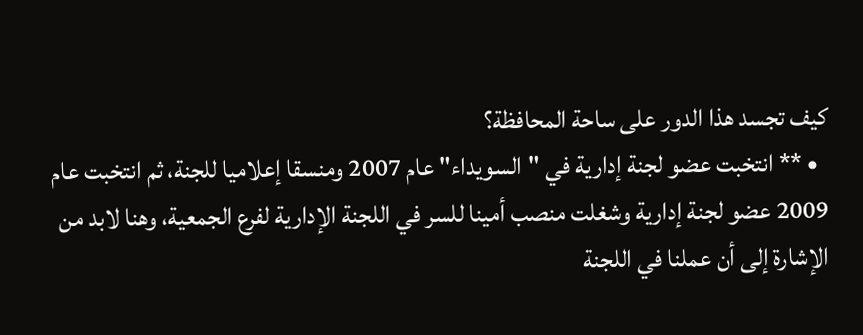كيف تجسد هذا الدور على ساحة المحافظة؟
  • ** انتخبت عضو لجنة إدارية في "السويداء" عام 2007 ومنسقا إعلاميا للجنة، ثم انتخبت عام 2009 عضو لجنة إدارية وشغلت منصب أمينا للسر في اللجنة الإدارية لفرع الجمعية، وهنا لابد من الإشارة إلى أن عملنا في اللجنة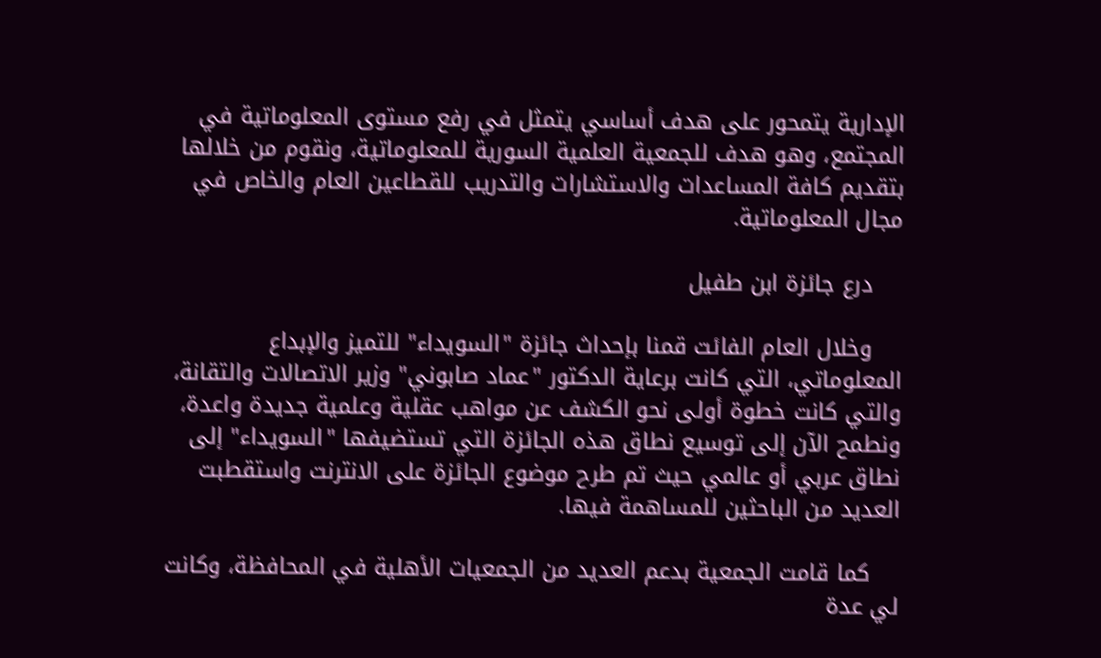الإدارية يتمحور على هدف أساسي يتمثل في رفع مستوى المعلوماتية في المجتمع، وهو هدف للجمعية العلمية السورية للمعلوماتية، ونقوم من خلالها بتقديم كافة المساعدات والاستشارات والتدريب للقطاعين العام والخاص في مجال المعلوماتية.

    درع جائزة ابن طفيل

    وخلال العام الفائت قمنا بإحداث جائزة "السويداء" للتميز والإبداع المعلوماتي، التي كانت برعاية الدكتور "عماد صابوني" وزير الاتصالات والتقانة، والتي كانت خطوة أولى نحو الكشف عن مواهب عقلية وعلمية جديدة واعدة، ونطمح الآن إلى توسيع نطاق هذه الجائزة التي تستضيفها "السويداء" إلى نطاق عربي أو عالمي حيث تم طرح موضوع الجائزة على الانترنت واستقطبت العديد من الباحثين للمساهمة فيها.

    كما قامت الجمعية بدعم العديد من الجمعيات الأهلية في المحافظة، وكانت لي عدة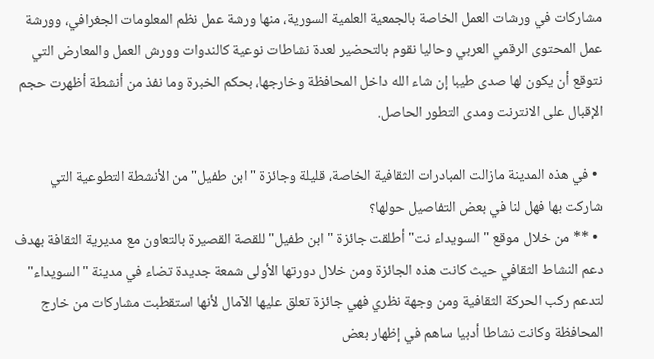مشاركات في ورشات العمل الخاصة بالجمعية العلمية السورية، منها ورشة عمل نظم المعلومات الجغرافي، وورشة عمل المحتوى الرقمي العربي وحاليا نقوم بالتحضير لعدة نشاطات نوعية كالندوات وورش العمل والمعارض التي نتوقع أن يكون لها صدى طيبا إن شاء الله داخل المحافظة وخارجها، بحكم الخبرة وما نفذ من أنشطة أظهرت حجم الإقبال على الانترنت ومدى التطور الحاصل.

  • في هذه المدينة مازالت المبادرات الثقافية الخاصة، قليلة وجائزة "ابن طفيل" من الأنشطة التطوعية التي شاركت بها فهل لنا في بعض التفاصيل حولها؟
  • ** من خلال موقع "السويداء نت" أطلقت جائزة " ابن طفيل" للقصة القصيرة بالتعاون مع مديرية الثقافة بهدف دعم النشاط الثقافي حيث كانت هذه الجائزة ومن خلال دورتها الأولى شمعة جديدة تضاء في مدينة "السويداء" لتدعم ركب الحركة الثقافية ومن وجهة نظري فهي جائزة تعلق عليها الآمال لأنها استقطبت مشاركات من خارج المحافظة وكانت نشاطا أدبيا ساهم في إظهار بعض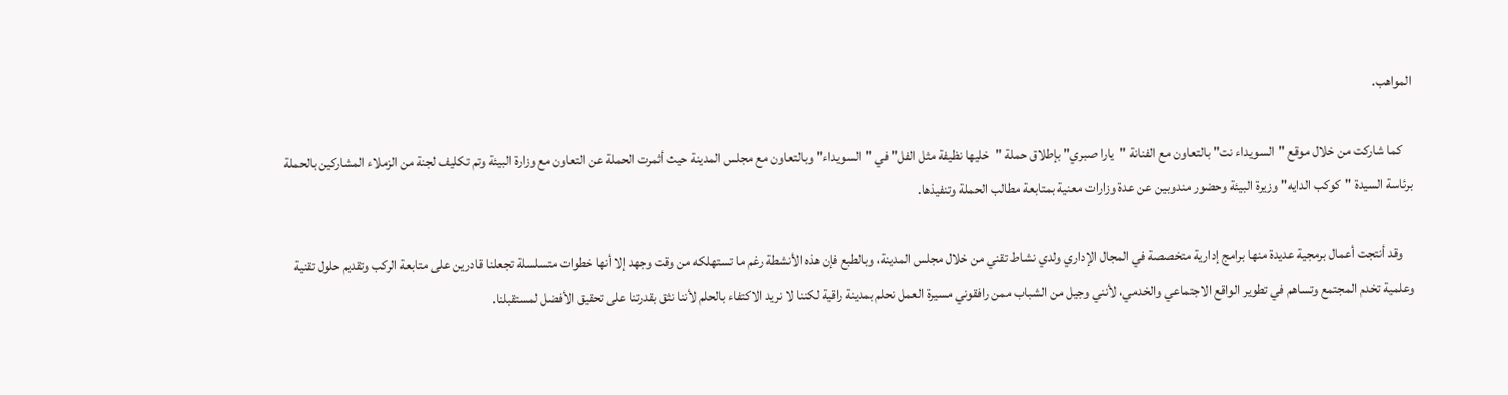المواهب.

    كما شاركت من خلال موقع "السويداء نت" بالتعاون مع الفنانة "يارا صبري" بإطلاق حملة "خليها نظيفة مثل الفل" في "السويداء" وبالتعاون مع مجلس المدينة حيث أثمرت الحملة عن التعاون مع وزارة البيئة وتم تكليف لجنة من الزملاء المشاركين بالحملة برئاسة السيدة "كوكب الدايه" وزيرة البيئة وحضور مندوبين عن عدة وزارات معنية بمتابعة مطالب الحملة وتنفيذها.

    وقد أنتجت أعمال برمجية عديدة منها برامج إدارية متخصصة في المجال الإداري ولدي نشاط تقني من خلال مجلس المدينة، وبالطبع فإن هذه الأنشطة رغم ما تستهلكه من وقت وجهد إلا أنها خطوات متسلسلة تجعلنا قادرين على متابعة الركب وتقديم حلول تقنية وعلمية تخدم المجتمع وتساهم في تطوير الواقع الاجتماعي والخدمي، لأنني وجيل من الشباب ممن رافقوني مسيرة العمل نحلم بمدينة راقية لكننا لا نريد الاكتفاء بالحلم لأننا نثق بقدرتنا على تحقيق الأفضل لمستقبلنا.